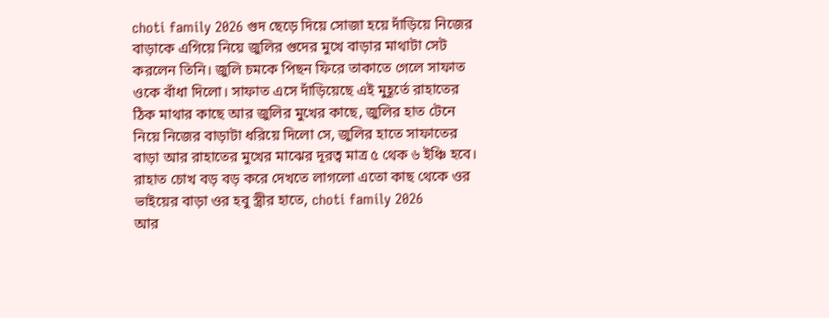choti family 2026 গুদ ছেড়ে দিয়ে সোজা হয়ে দাঁড়িয়ে নিজের বাড়াকে এগিয়ে নিয়ে জুলির গুদের মুখে বাড়ার মাথাটা সেট করলেন তিনি। জুলি চমকে পিছন ফিরে তাকাতে গেলে সাফাত ওকে বাঁধা দিলো। সাফাত এসে দাঁড়িয়েছে এই মুহূর্তে রাহাতের ঠিক মাথার কাছে আর জুলির মুখের কাছে, জুলির হাত টেনে নিয়ে নিজের বাড়াটা ধরিয়ে দিলো সে, জুলির হাতে সাফাতের বাড়া আর রাহাতের মুখের মাঝের দূরত্ব মাত্র ৫ থেক ৬ ইঞ্চি হবে। রাহাত চোখ বড় বড় করে দেখতে লাগলো এতো কাছ থেকে ওর ভাইয়ের বাড়া ওর হবু স্ত্রীর হাতে, choti family 2026
আর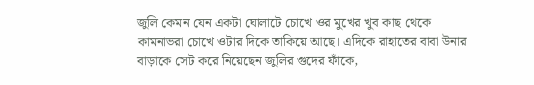জুলি কেমন যেন একটা ঘোলাটে চোখে ওর মুখের খুব কাছ থেকে কামনাভরা চোখে ওটার দিকে তাকিয়ে আছে। এদিকে রাহাতের বাবা উনার বাড়াকে সেট করে নিয়েছেন জুলির গুদের ফাঁকে,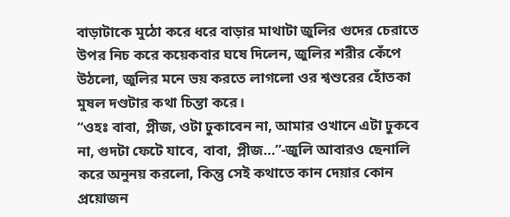বাড়াটাকে মুঠো করে ধরে বাড়ার মাথাটা জুলির গুদের চেরাতে উপর নিচ করে কয়েকবার ঘষে দিলেন, জুলির শরীর কেঁপে উঠলো, জুলির মনে ভয় করতে লাগলো ওর শ্বশুরের হোঁতকা মুষল দণ্ডটার কথা চিন্তা করে।
“ওহঃ বাবা, প্লীজ, ওটা ঢুকাবেন না, আমার ওখানে এটা ঢুকবে না, গুদটা ফেটে যাবে, বাবা, প্লীজ…”-জুলি আবারও ছেনালি করে অনুনয় করলো, কিন্তু সেই কথাতে কান দেয়ার কোন প্রয়োজন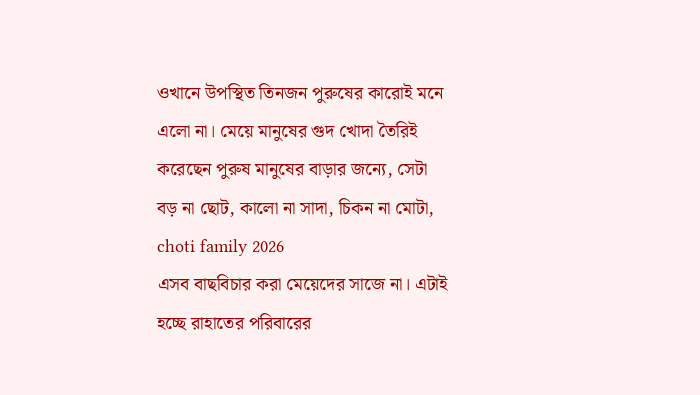ওখানে উপস্থিত তিনজন পুরুষের কারোই মনে এলো না। মেয়ে মানুষের গুদ খোদা তৈরিই করেছেন পুরুষ মানুষের বাড়ার জন্যে, সেটা বড় না ছোট, কালো না সাদা, চিকন না মোটা, choti family 2026
এসব বাছবিচার করা মেয়েদের সাজে না। এটাই হচ্ছে রাহাতের পরিবারের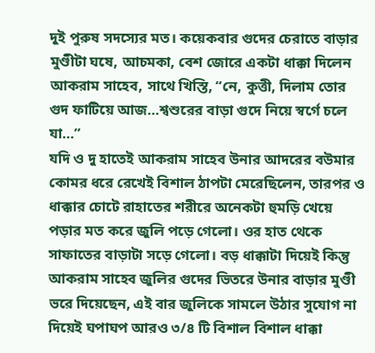দুই পুরুষ সদস্যের মত। কয়েকবার গুদের চেরাতে বাড়ার মুণ্ডীটা ঘষে, আচমকা, বেশ জোরে একটা ধাক্কা দিলেন আকরাম সাহেব, সাথে খিস্তি, “নে, কুত্তী, দিলাম তোর গুদ ফাটিয়ে আজ…শ্বশুরের বাড়া গুদে নিয়ে স্বর্গে চলে যা…”
যদি ও দু হাতেই আকরাম সাহেব উনার আদরের বউমার কোমর ধরে রেখেই বিশাল ঠাপটা মেরেছিলেন, তারপর ও ধাক্কার চোটে রাহাতের শরীরে অনেকটা হুমড়ি খেয়ে পড়ার মত করে জুলি পড়ে গেলো। ওর হাত থেকে সাফাতের বাড়াটা সড়ে গেলো। বড় ধাক্কাটা দিয়েই কিন্তু আকরাম সাহেব জুলির গুদের ভিতরে উনার বাড়ার মুণ্ডী ভরে দিয়েছেন, এই বার জুলিকে সামলে উঠার সুযোগ না দিয়েই ঘপাঘপ আরও ৩/৪ টি বিশাল বিশাল ধাক্কা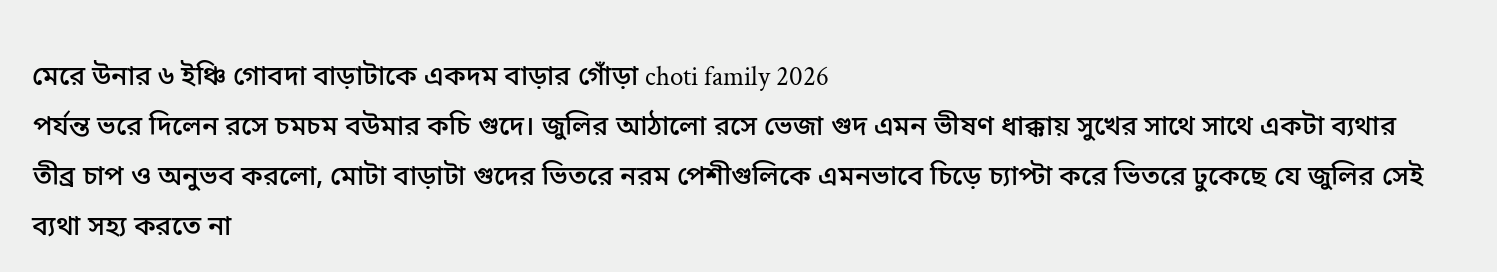মেরে উনার ৬ ইঞ্চি গোবদা বাড়াটাকে একদম বাড়ার গোঁড়া choti family 2026
পর্যন্ত ভরে দিলেন রসে চমচম বউমার কচি গুদে। জুলির আঠালো রসে ভেজা গুদ এমন ভীষণ ধাক্কায় সুখের সাথে সাথে একটা ব্যথার তীব্র চাপ ও অনুভব করলো, মোটা বাড়াটা গুদের ভিতরে নরম পেশীগুলিকে এমনভাবে চিড়ে চ্যাপ্টা করে ভিতরে ঢুকেছে যে জুলির সেই ব্যথা সহ্য করতে না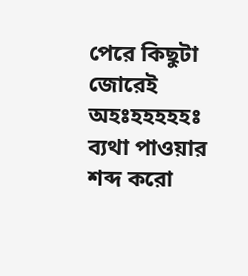পেরে কিছুটা জোরেই অহঃহহহহহঃ ব্যথা পাওয়ার শব্দ করো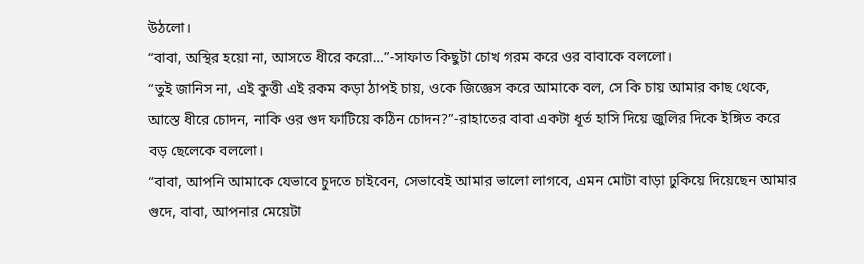উঠলো।
“বাবা, অস্থির হয়ো না, আসতে ধীরে করো…”-সাফাত কিছুটা চোখ গরম করে ওর বাবাকে বললো।
“তুই জানিস না, এই কুত্তী এই রকম কড়া ঠাপই চায়, ওকে জিজ্ঞেস করে আমাকে বল, সে কি চায় আমার কাছ থেকে, আস্তে ধীরে চোদন, নাকি ওর গুদ ফাটিয়ে কঠিন চোদন?”-রাহাতের বাবা একটা ধূর্ত হাসি দিয়ে জুলির দিকে ইঙ্গিত করে বড় ছেলেকে বললো।
“বাবা, আপনি আমাকে যেভাবে চুদতে চাইবেন, সেভাবেই আমার ভালো লাগবে, এমন মোটা বাড়া ঢুকিয়ে দিয়েছেন আমার গুদে, বাবা, আপনার মেয়েটা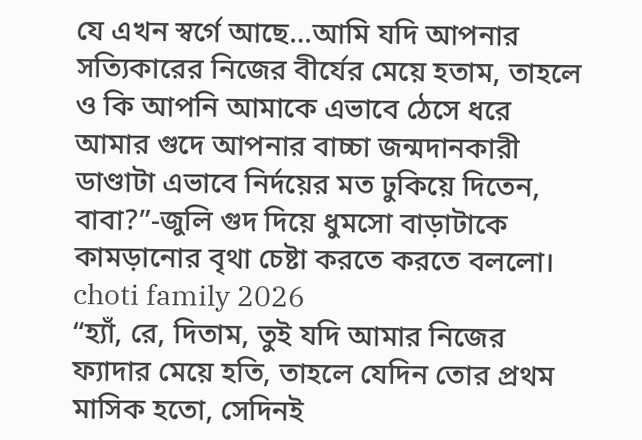যে এখন স্বর্গে আছে…আমি যদি আপনার সত্যিকারের নিজের বীর্যের মেয়ে হতাম, তাহলে ও কি আপনি আমাকে এভাবে ঠেসে ধরে আমার গুদে আপনার বাচ্চা জন্মদানকারী ডাণ্ডাটা এভাবে নির্দয়ের মত ঢুকিয়ে দিতেন, বাবা?”-জুলি গুদ দিয়ে ধুমসো বাড়াটাকে কামড়ানোর বৃথা চেষ্টা করতে করতে বললো। choti family 2026
“হ্যাঁ, রে, দিতাম, তুই যদি আমার নিজের ফ্যাদার মেয়ে হতি, তাহলে যেদিন তোর প্রথম মাসিক হতো, সেদিনই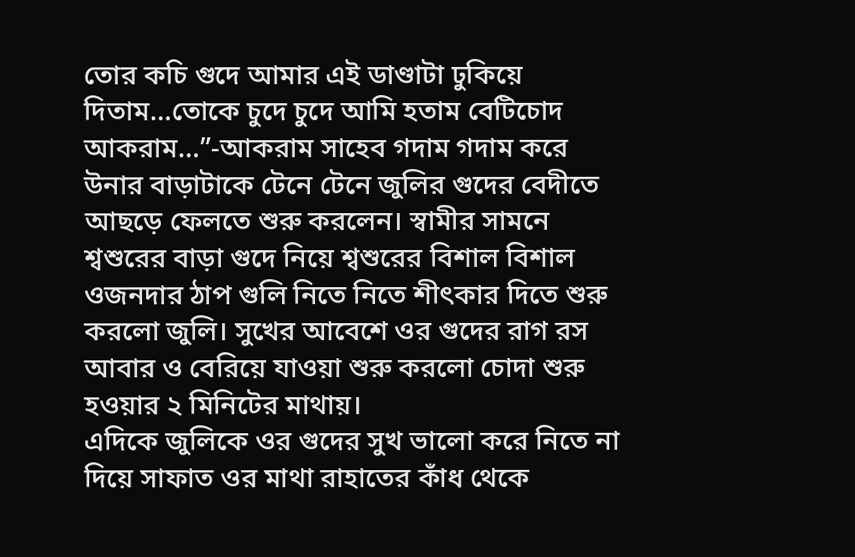তোর কচি গুদে আমার এই ডাণ্ডাটা ঢুকিয়ে দিতাম…তোকে চুদে চুদে আমি হতাম বেটিচোদ আকরাম…”-আকরাম সাহেব গদাম গদাম করে উনার বাড়াটাকে টেনে টেনে জুলির গুদের বেদীতে আছড়ে ফেলতে শুরু করলেন। স্বামীর সামনে শ্বশুরের বাড়া গুদে নিয়ে শ্বশুরের বিশাল বিশাল ওজনদার ঠাপ গুলি নিতে নিতে শীৎকার দিতে শুরু করলো জুলি। সুখের আবেশে ওর গুদের রাগ রস আবার ও বেরিয়ে যাওয়া শুরু করলো চোদা শুরু হওয়ার ২ মিনিটের মাথায়।
এদিকে জুলিকে ওর গুদের সুখ ভালো করে নিতে না দিয়ে সাফাত ওর মাথা রাহাতের কাঁধ থেকে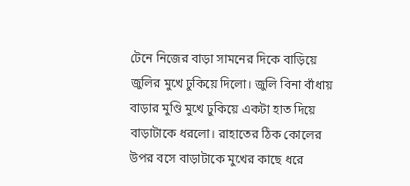টেনে নিজের বাড়া সামনের দিকে বাড়িয়ে জুলির মুখে ঢুকিয়ে দিলো। জুলি বিনা বাঁধায় বাড়ার মুণ্ডি মুখে ঢুকিয়ে একটা হাত দিয়ে বাড়াটাকে ধরলো। রাহাতের ঠিক কোলের উপর বসে বাড়াটাকে মুখের কাছে ধরে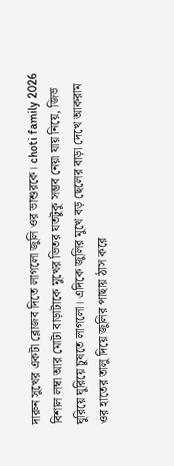দারুন সুখের একটা ব্লোজব দিতে লাগলো জুলি ওর ভাশুরকে। choti family 2026
বিশাল লম্বা আর মোটা বাড়াটাকে মুখের ভিতর যতটুকু সম্ভব নেয়া যায় নিয়ে, জিভ ঘুরিয়ে ঘুরিয়ে চুষতে লাগলো। এদিকে জুলির মুখে বড় ছেলের বাড়া দেখে আকরাম ওর হাতের তালু দিয়ে জুলির পাছায় ঠাস করে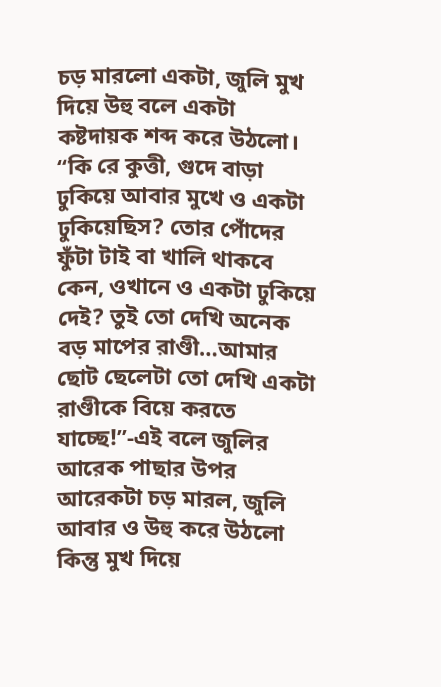চড় মারলো একটা, জুলি মুখ দিয়ে উহু বলে একটা কষ্টদায়ক শব্দ করে উঠলো।
“কি রে কুত্তী, গুদে বাড়া ঢুকিয়ে আবার মুখে ও একটা ঢুকিয়েছিস? তোর পোঁদের ফুঁটা টাই বা খালি থাকবে কেন, ওখানে ও একটা ঢুকিয়ে দেই? তুই তো দেখি অনেক বড় মাপের রাণ্ডী…আমার ছোট ছেলেটা তো দেখি একটা রাণ্ডীকে বিয়ে করতে যাচ্ছে!”-এই বলে জুলির আরেক পাছার উপর আরেকটা চড় মারল, জুলি আবার ও উহু করে উঠলো কিন্তু মুখ দিয়ে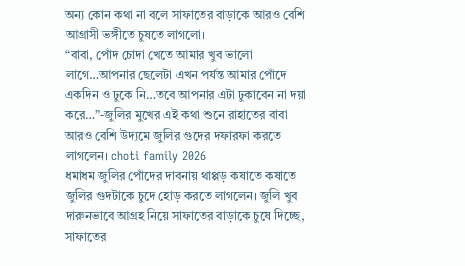অন্য কোন কথা না বলে সাফাতের বাড়াকে আরও বেশি আগ্রাসী ভঙ্গীতে চুষতে লাগলো।
“বাবা, পোঁদ চোদা খেতে আমার খুব ভালো লাগে…আপনার ছেলেটা এখন পর্যন্ত আমার পোঁদে একদিন ও ঢুকে নি…তবে আপনার এটা ঢুকাবেন না দয়া করে…”-জুলির মুখের এই কথা শুনে রাহাতের বাবা আরও বেশি উদ্যমে জুলির গুদের দফারফা করতে লাগলেন। choti family 2026
ধমাধম জুলির পোঁদের দাবনায় থাপ্পড় কষাতে কষাতে জুলির গুদটাকে চুদে হোড় করতে লাগলেন। জুলি খুব দারুনভাবে আগ্রহ নিয়ে সাফাতের বাড়াকে চুষে দিচ্ছে, সাফাতের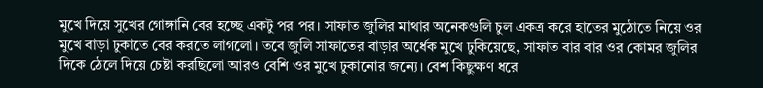মুখে দিয়ে সুখের গোঙ্গানি বের হচ্ছে একটু পর পর। সাফাত জুলির মাথার অনেকগুলি চুল একত্র করে হাতের মুঠোতে নিয়ে ওর মুখে বাড়া ঢুকাতে বের করতে লাগলো। তবে জুলি সাফাতের বাড়ার অর্ধেক মুখে ঢুকিয়েছে, সাফাত বার বার ওর কোমর জুলির দিকে ঠেলে দিয়ে চেষ্টা করছিলো আরও বেশি ওর মুখে ঢুকানোর জন্যে। বেশ কিছুক্ষণ ধরে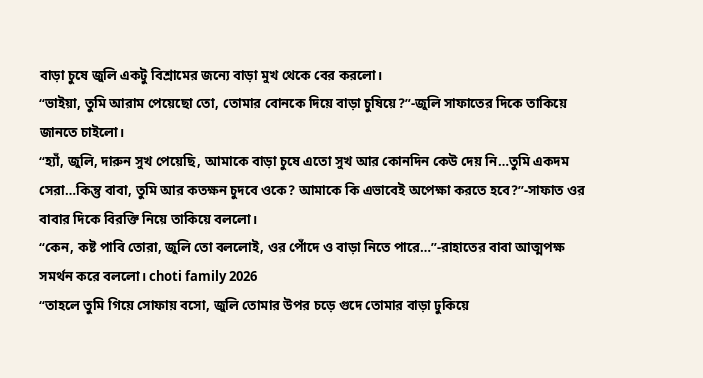বাড়া চুষে জুলি একটু বিশ্রামের জন্যে বাড়া মুখ থেকে বের করলো।
“ভাইয়া, তুমি আরাম পেয়েছো তো, তোমার বোনকে দিয়ে বাড়া চুষিয়ে?”-জুলি সাফাতের দিকে তাকিয়ে জানতে চাইলো।
“হ্যাঁ, জুলি, দারুন সুখ পেয়েছি, আমাকে বাড়া চুষে এতো সুখ আর কোনদিন কেউ দেয় নি…তুমি একদম সেরা…কিন্তু বাবা, তুমি আর কতক্ষন চুদবে ওকে? আমাকে কি এভাবেই অপেক্ষা করতে হবে?”-সাফাত ওর বাবার দিকে বিরক্তি নিয়ে তাকিয়ে বললো।
“কেন, কষ্ট পাবি তোরা, জুলি তো বললোই, ওর পোঁদে ও বাড়া নিতে পারে…”-রাহাতের বাবা আত্মপক্ষ সমর্থন করে বললো। choti family 2026
“তাহলে তুমি গিয়ে সোফায় বসো, জুলি তোমার উপর চড়ে গুদে তোমার বাড়া ঢুকিয়ে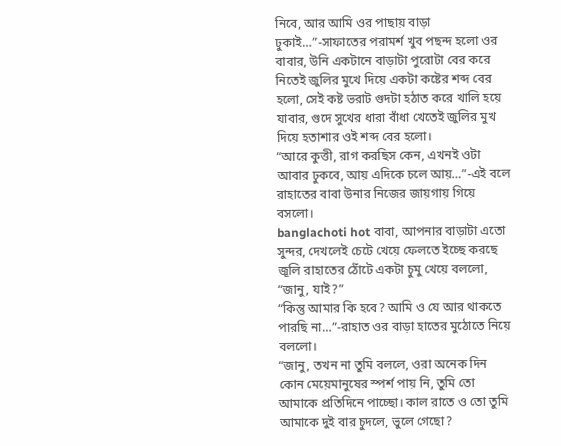নিবে, আর আমি ওর পাছায় বাড়া ঢুকাই…”-সাফাতের পরামর্শ খুব পছন্দ হলো ওর বাবার, উনি একটানে বাড়াটা পুরোটা বের করে নিতেই জুলির মুখে দিয়ে একটা কষ্টের শব্দ বের হলো, সেই কষ্ট ভরাট গুদটা হঠাত করে খালি হয়ে যাবার, গুদে সুখের ধারা বাঁধা খেতেই জুলির মুখ দিয়ে হতাশার ওই শব্দ বের হলো।
“আরে কুত্তী, রাগ করছিস কেন, এখনই ওটা আবার ঢুকবে, আয় এদিকে চলে আয়…”-এই বলে রাহাতের বাবা উনার নিজের জায়গায় গিয়ে বসলো।
banglachoti hot বাবা, আপনার বাড়াটা এতো সুন্দর, দেখলেই চেটে খেয়ে ফেলতে ইচ্ছে করছে
জূলি রাহাতের ঠোঁটে একটা চুমু খেয়ে বললো, “জানু, যাই?”
“কিন্তু আমার কি হবে? আমি ও যে আর থাকতে পারছি না…”-রাহাত ওর বাড়া হাতের মুঠোতে নিয়ে বললো।
“জানু, তখন না তুমি বললে, ওরা অনেক দিন কোন মেয়েমানুষের স্পর্শ পায় নি, তুমি তো আমাকে প্রতিদিনে পাচ্ছো। কাল রাতে ও তো তুমি আমাকে দুই বার চুদলে, ভুলে গেছো?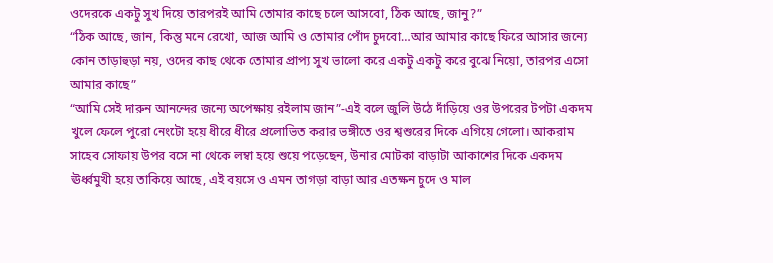ওদেরকে একটু সুখ দিয়ে তারপরই আমি তোমার কাছে চলে আসবো, ঠিক আছে, জানু?”
“ঠিক আছে, জান, কিন্তু মনে রেখো, আজ আমি ও তোমার পোঁদ চুদবো…আর আমার কাছে ফিরে আসার জন্যে কোন তাড়াহুড়া নয়, ওদের কাছ থেকে তোমার প্রাপ্য সুখ ভালো করে একটু একটু করে বুঝে নিয়ো, তারপর এসো আমার কাছে”
“আমি সেই দারুন আনন্দের জন্যে অপেক্ষায় রইলাম জান”-এই বলে জুলি উঠে দাঁড়িয়ে ওর উপরের টপটা একদম খুলে ফেলে পুরো নেংটো হয়ে ধীরে ধীরে প্রলোভিত করার ভঙ্গীতে ওর শ্বশুরের দিকে এগিয়ে গেলো। আকরাম সাহেব সোফায় উপর বসে না থেকে লম্বা হয়ে শুয়ে পড়েছেন, উনার মোটকা বাড়াটা আকাশের দিকে একদম ঊর্ধ্বমুখী হয়ে তাকিয়ে আছে, এই বয়সে ও এমন তাগড়া বাড়া আর এতক্ষন চুদে ও মাল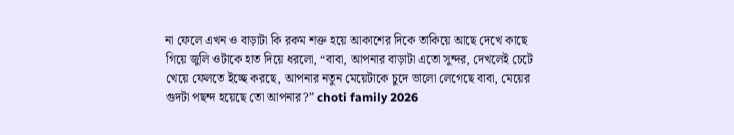না ফেলে এখন ও বাড়াটা কি রকম শক্ত হয়ে আকাশের দিকে তাকিয়ে আছে দেখে কাছে গিয়ে জুলি ওটাকে হাত দিয়ে ধরলো, “বাবা, আপনার বাড়াটা এতো সুন্দর, দেখলেই চেটে খেয়ে ফেলতে ইচ্ছে করছে, আপনার নতুন মেয়েটাকে চুদে ভালো লেগেছে বাবা, মেয়ের গুদটা পছন্দ হয়েছে তো আপনার?” choti family 2026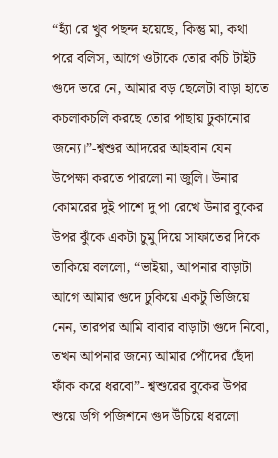“হ্যাঁ রে খুব পছন্দ হয়েছে, কিন্তু মা, কথা পরে বলিস, আগে ওটাকে তোর কচি টাইট গুদে ভরে নে, আমার বড় ছেলেটা বাড়া হাতে কচলাকচলি করছে তোর পাছায় ঢুকানোর জন্যে।”-শ্বশুর আদরের আহবান যেন উপেক্ষা করতে পারলো না জুলি। উনার কোমরের দুই পাশে দু পা রেখে উনার বুকের উপর ঝুঁকে একটা চুমু দিয়ে সাফাতের দিকে তাকিয়ে বললো, “ভাইয়া, আপনার বাড়াটা আগে আমার গুদে ঢুকিয়ে একটু ভিজিয়ে নেন, তারপর আমি বাবার বাড়াটা গুদে নিবো, তখন আপনার জন্যে আমার পোঁদের ছেঁদা ফাঁক করে ধরবো”- শ্বশুরের বুকের উপর শুয়ে ডগি পজিশনে গুদ উঁচিয়ে ধরলো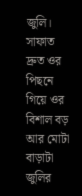জুলি। সাফাত দ্রুত ওর পিছনে গিয়ে ওর বিশাল বড় আর মোটা বাড়াটা জুলির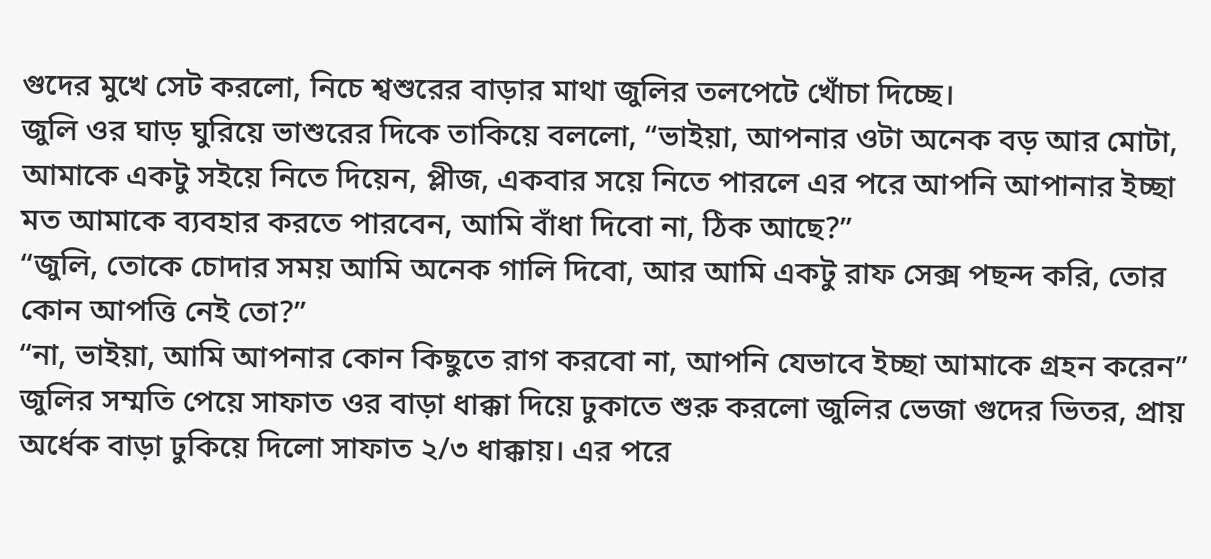গুদের মুখে সেট করলো, নিচে শ্বশুরের বাড়ার মাথা জুলির তলপেটে খোঁচা দিচ্ছে।
জুলি ওর ঘাড় ঘুরিয়ে ভাশুরের দিকে তাকিয়ে বললো, “ভাইয়া, আপনার ওটা অনেক বড় আর মোটা, আমাকে একটু সইয়ে নিতে দিয়েন, প্লীজ, একবার সয়ে নিতে পারলে এর পরে আপনি আপানার ইচ্ছা মত আমাকে ব্যবহার করতে পারবেন, আমি বাঁধা দিবো না, ঠিক আছে?”
“জুলি, তোকে চোদার সময় আমি অনেক গালি দিবো, আর আমি একটু রাফ সেক্স পছন্দ করি, তোর কোন আপত্তি নেই তো?”
“না, ভাইয়া, আমি আপনার কোন কিছুতে রাগ করবো না, আপনি যেভাবে ইচ্ছা আমাকে গ্রহন করেন”
জুলির সম্মতি পেয়ে সাফাত ওর বাড়া ধাক্কা দিয়ে ঢুকাতে শুরু করলো জুলির ভেজা গুদের ভিতর, প্রায় অর্ধেক বাড়া ঢুকিয়ে দিলো সাফাত ২/৩ ধাক্কায়। এর পরে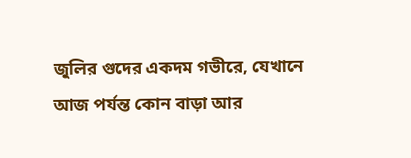জুলির গুদের একদম গভীরে, যেখানে আজ পর্যন্ত কোন বাড়া আর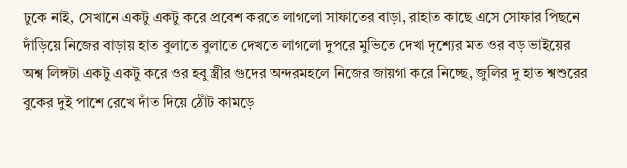ঢুকে নাই, সেখানে একটু একটু করে প্রবেশ করতে লাগলো সাফাতের বাড়া, রাহাত কাছে এসে সোফার পিছনে দাঁড়িয়ে নিজের বাড়ায় হাত বুলাতে বুলাতে দেখতে লাগলো দুপরে মুভিতে দেখা দৃশ্যের মত ওর বড় ভাইয়ের অশ্ব লিঙ্গটা একটু একটু করে ওর হবু স্ত্রীর গুদের অন্দরমহলে নিজের জায়গা করে নিচ্ছে, জুলির দু হাত শ্বশুরের বুকের দুই পাশে রেখে দাঁত দিয়ে ঠোঁট কামড়ে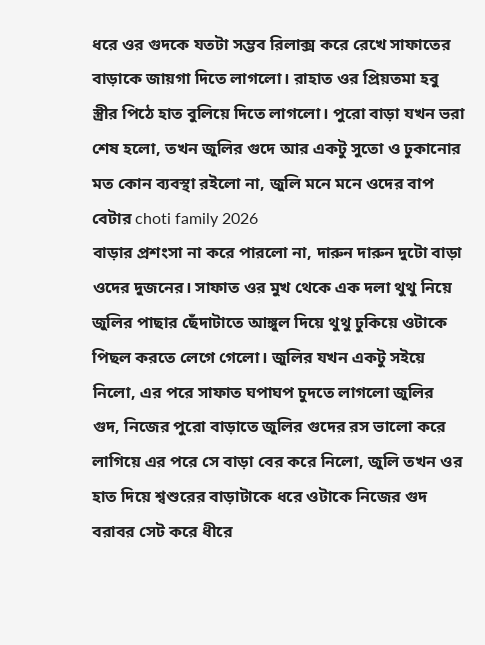ধরে ওর গুদকে যতটা সম্ভব রিলাক্স করে রেখে সাফাতের বাড়াকে জায়গা দিতে লাগলো। রাহাত ওর প্রিয়তমা হবু স্ত্রীর পিঠে হাত বুলিয়ে দিতে লাগলো। পুরো বাড়া যখন ভরা শেষ হলো, তখন জুলির গুদে আর একটু সুতো ও ঢুকানোর মত কোন ব্যবস্থা রইলো না, জুলি মনে মনে ওদের বাপ বেটার choti family 2026
বাড়ার প্রশংসা না করে পারলো না, দারুন দারুন দুটো বাড়া ওদের দুজনের। সাফাত ওর মুখ থেকে এক দলা থুথু নিয়ে জুলির পাছার ছেঁদাটাতে আঙ্গুল দিয়ে থুথু ঢুকিয়ে ওটাকে পিছল করতে লেগে গেলো। জুলির যখন একটু সইয়ে নিলো, এর পরে সাফাত ঘপাঘপ চুদতে লাগলো জুলির গুদ, নিজের পুরো বাড়াতে জুলির গুদের রস ভালো করে লাগিয়ে এর পরে সে বাড়া বের করে নিলো, জুলি তখন ওর হাত দিয়ে শ্বশুরের বাড়াটাকে ধরে ওটাকে নিজের গুদ বরাবর সেট করে ধীরে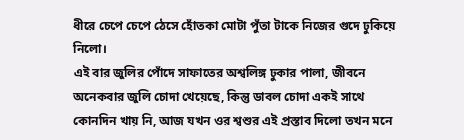ধীরে চেপে চেপে ঠেসে হোঁতকা মোটা পুঁতা টাকে নিজের গুদে ঢুকিয়ে নিলো।
এই বার জুলির পোঁদে সাফাতের অশ্বলিঙ্গ ঢুকার পালা, জীবনে অনেকবার জুলি চোদা খেয়েছে, কিন্তু ডাবল চোদা একই সাথে কোনদিন খায় নি, আজ যখন ওর শ্বশুর এই প্রস্তাব দিলো তখন মনে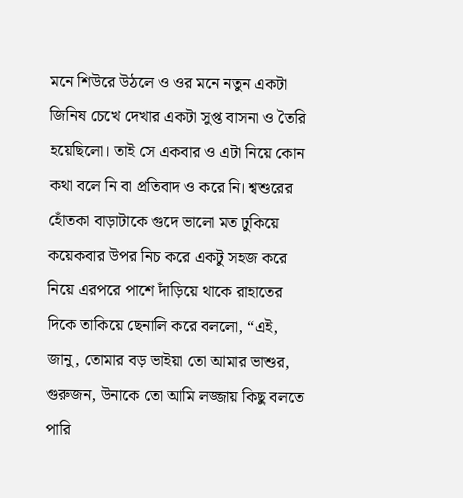মনে শিউরে উঠলে ও ওর মনে নতুন একটা জিনিষ চেখে দেখার একটা সুপ্ত বাসনা ও তৈরি হয়েছিলো। তাই সে একবার ও এটা নিয়ে কোন কথা বলে নি বা প্রতিবাদ ও করে নি। শ্বশুরের হোঁতকা বাড়াটাকে গুদে ভালো মত ঢুকিয়ে কয়েকবার উপর নিচ করে একটু সহজ করে নিয়ে এরপরে পাশে দাঁড়িয়ে থাকে রাহাতের দিকে তাকিয়ে ছেনালি করে বললো, “এই, জানু, তোমার বড় ভাইয়া তো আমার ভাশুর, গুরুজন, উনাকে তো আমি লজ্জায় কিছু বলতে পারি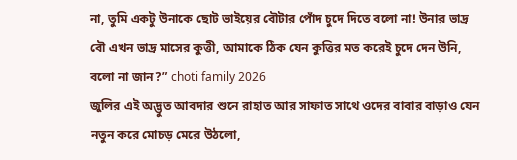না, তুমি একটু উনাকে ছোট ভাইয়ের বৌটার পোঁদ চুদে দিতে বলো না! উনার ভাদ্র বৌ এখন ভাদ্র মাসের কুত্তী, আমাকে ঠিক যেন কুত্তির মত করেই চুদে দেন উনি, বলো না জান?” choti family 2026
জুলির এই অদ্ভুত আবদার শুনে রাহাত আর সাফাত সাথে ওদের বাবার বাড়াও যেন নতুন করে মোচড় মেরে উঠলো,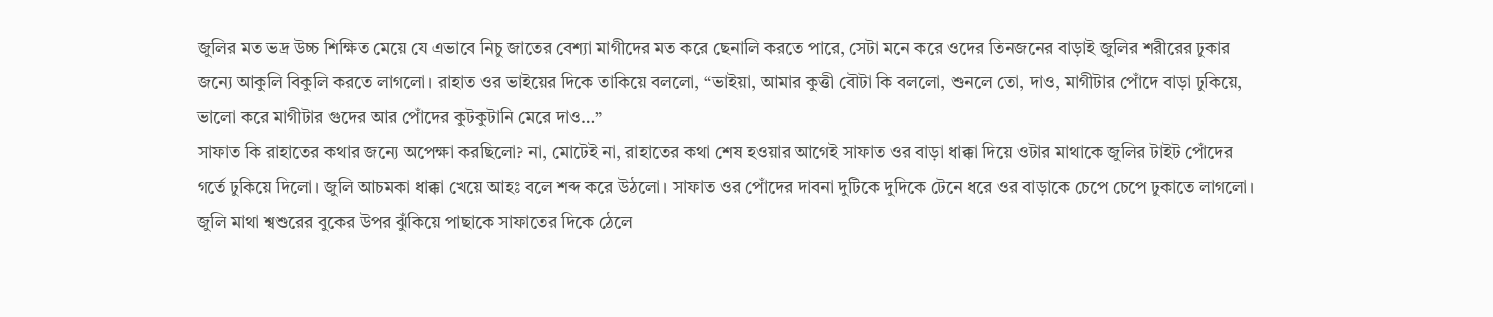জুলির মত ভদ্র উচ্চ শিক্ষিত মেয়ে যে এভাবে নিচু জাতের বেশ্যা মাগীদের মত করে ছেনালি করতে পারে, সেটা মনে করে ওদের তিনজনের বাড়াই জুলির শরীরের ঢুকার জন্যে আকুলি বিকুলি করতে লাগলো। রাহাত ওর ভাইয়ের দিকে তাকিয়ে বললো, “ভাইয়া, আমার কুত্তী বৌটা কি বললো, শুনলে তো, দাও, মাগীটার পোঁদে বাড়া ঢুকিয়ে, ভালো করে মাগীটার গুদের আর পোঁদের কুটকুটানি মেরে দাও…”
সাফাত কি রাহাতের কথার জন্যে অপেক্ষা করছিলো? না, মোটেই না, রাহাতের কথা শেষ হওয়ার আগেই সাফাত ওর বাড়া ধাক্কা দিয়ে ওটার মাথাকে জুলির টাইট পোঁদের গর্তে ঢুকিয়ে দিলো। জুলি আচমকা ধাক্কা খেয়ে আহঃ বলে শব্দ করে উঠলো। সাফাত ওর পোঁদের দাবনা দুটিকে দুদিকে টেনে ধরে ওর বাড়াকে চেপে চেপে ঢুকাতে লাগলো। জুলি মাথা শ্বশুরের বুকের উপর ঝুঁকিয়ে পাছাকে সাফাতের দিকে ঠেলে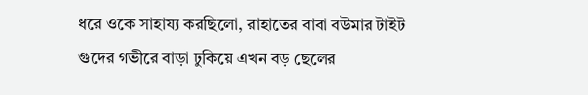ধরে ওকে সাহায্য করছিলো, রাহাতের বাবা বউমার টাইট গুদের গভীরে বাড়া ঢুকিয়ে এখন বড় ছেলের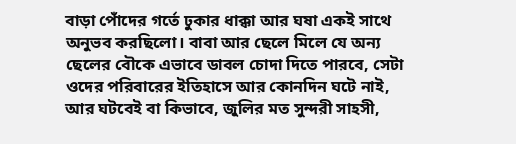বাড়া পোঁদের গর্তে ঢুকার ধাক্কা আর ঘষা একই সাথে অনুভব করছিলো। বাবা আর ছেলে মিলে যে অন্য ছেলের বৌকে এভাবে ডাবল চোদা দিতে পারবে, সেটা ওদের পরিবারের ইতিহাসে আর কোনদিন ঘটে নাই, আর ঘটবেই বা কিভাবে, জুলির মত সুন্দরী সাহসী,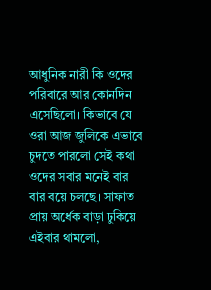আধুনিক নারী কি ওদের পরিবারে আর কোনদিন এসেছিলো। কিভাবে যে ওরা আজ জুলিকে এভাবে চুদতে পারলো সেই কথা ওদের সবার মনেই বার বার বয়ে চলছে। সাফাত প্রায় অর্ধেক বাড়া ঢুকিয়ে এইবার থামলো,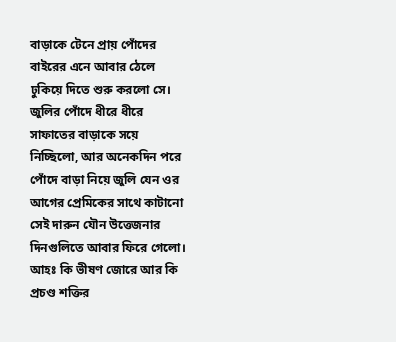বাড়াকে টেনে প্রায় পোঁদের বাইরের এনে আবার ঠেলে ঢুকিয়ে দিতে শুরু করলো সে।
জুলির পোঁদে ধীরে ধীরে সাফাতের বাড়াকে সয়ে নিচ্ছিলো, আর অনেকদিন পরে পোঁদে বাড়া নিয়ে জুলি যেন ওর আগের প্রেমিকের সাথে কাটানো সেই দারুন যৌন উত্তেজনার দিনগুলিতে আবার ফিরে গেলো। আহঃ কি ভীষণ জোরে আর কি প্রচণ্ড শক্তির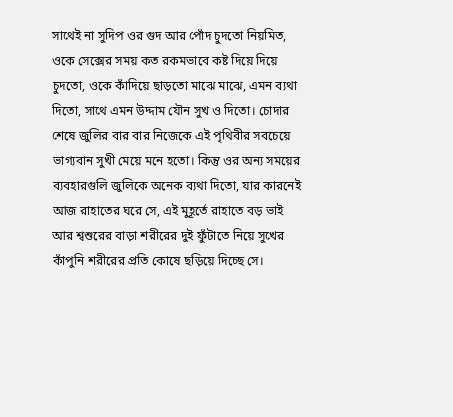সাথেই না সুদিপ ওর গুদ আর পোঁদ চুদতো নিয়মিত, ওকে সেক্সের সময় কত রকমভাবে কষ্ট দিয়ে দিয়ে চুদতো, ওকে কাঁদিয়ে ছাড়তো মাঝে মাঝে, এমন ব্যথা দিতো, সাথে এমন উদ্দাম যৌন সুখ ও দিতো। চোদার শেষে জুলির বার বার নিজেকে এই পৃথিবীর সবচেয়ে ভাগ্যবান সুখী মেয়ে মনে হতো। কিন্তু ওর অন্য সময়ের ব্যবহারগুলি জুলিকে অনেক ব্যথা দিতো, যার কারনেই আজ রাহাতের ঘরে সে, এই মুহূর্তে রাহাতে বড় ভাই আর শ্বশুরের বাড়া শরীরের দুই ফুঁটাতে নিয়ে সুখের কাঁপুনি শরীরের প্রতি কোষে ছড়িয়ে দিচ্ছে সে।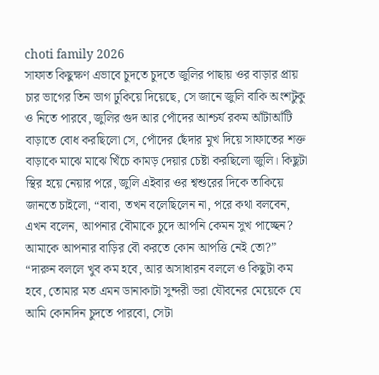choti family 2026
সাফাত কিছুক্ষণ এভাবে চুদতে চুদতে জুলির পাছায় ওর বাড়ার প্রায় চার ভাগের তিন ভাগ ঢুকিয়ে দিয়েছে, সে জানে জুলি বাকি অংশটুকু ও নিতে পারবে, জুলির গুদ আর পোঁদের আশ্চর্য রকম আঁটাআঁটি বাড়াতে বোধ করছিলো সে, পোঁদের ছেঁদার মুখ দিয়ে সাফাতের শক্ত বাড়াকে মাঝে মাঝে খিঁচে কামড় দেয়ার চেষ্টা করছিলো জুলি। কিছুটা স্থির হয়ে নেয়ার পরে, জুলি এইবার ওর শ্বশুরের দিকে তাকিয়ে জানতে চাইলো, “বাবা, তখন বলেছিলেন না, পরে কথা বলবেন, এখন বলেন, আপনার বৌমাকে চুদে আপনি কেমন সুখ পাচ্ছেন? আমাকে আপনার বাড়ির বৌ করতে কোন আপত্তি নেই তো?”
“দারুন বললে খুব কম হবে, আর অসাধারন বললে ও কিছুটা কম হবে, তোমার মত এমন ডানাকাটা সুন্দরী ভরা যৌবনের মেয়েকে যে আমি কোনদিন চুদতে পারবো, সেটা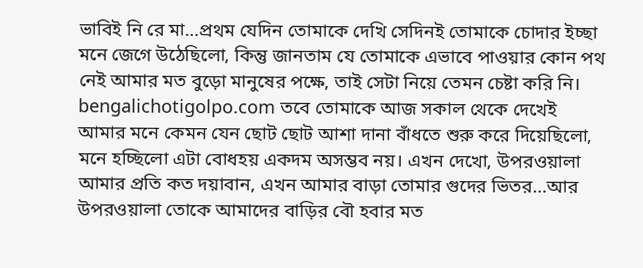ভাবিই নি রে মা…প্রথম যেদিন তোমাকে দেখি সেদিনই তোমাকে চোদার ইচ্ছা মনে জেগে উঠেছিলো, কিন্তু জানতাম যে তোমাকে এভাবে পাওয়ার কোন পথ নেই আমার মত বুড়ো মানুষের পক্ষে, তাই সেটা নিয়ে তেমন চেষ্টা করি নি। bengalichotigolpo.com তবে তোমাকে আজ সকাল থেকে দেখেই আমার মনে কেমন যেন ছোট ছোট আশা দানা বাঁধতে শুরু করে দিয়েছিলো, মনে হচ্ছিলো এটা বোধহয় একদম অসম্ভব নয়। এখন দেখো, উপরওয়ালা আমার প্রতি কত দয়াবান, এখন আমার বাড়া তোমার গুদের ভিতর…আর উপরওয়ালা তোকে আমাদের বাড়ির বৌ হবার মত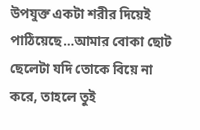উপযুক্ত একটা শরীর দিয়েই পাঠিয়েছে…আমার বোকা ছোট ছেলেটা যদি তোকে বিয়ে না করে, তাহলে তুই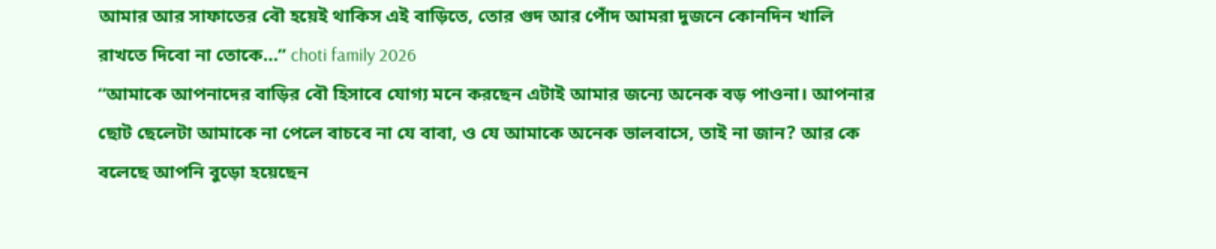আমার আর সাফাতের বৌ হয়েই থাকিস এই বাড়িতে, তোর গুদ আর পোঁদ আমরা দুজনে কোনদিন খালি রাখতে দিবো না তোকে…” choti family 2026
“আমাকে আপনাদের বাড়ির বৌ হিসাবে যোগ্য মনে করছেন এটাই আমার জন্যে অনেক বড় পাওনা। আপনার ছোট ছেলেটা আমাকে না পেলে বাচবে না যে বাবা, ও যে আমাকে অনেক ভালবাসে, তাই না জান? আর কে বলেছে আপনি বুড়ো হয়েছেন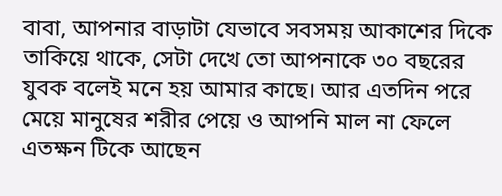বাবা, আপনার বাড়াটা যেভাবে সবসময় আকাশের দিকে তাকিয়ে থাকে, সেটা দেখে তো আপনাকে ৩০ বছরের যুবক বলেই মনে হয় আমার কাছে। আর এতদিন পরে মেয়ে মানুষের শরীর পেয়ে ও আপনি মাল না ফেলে এতক্ষন টিকে আছেন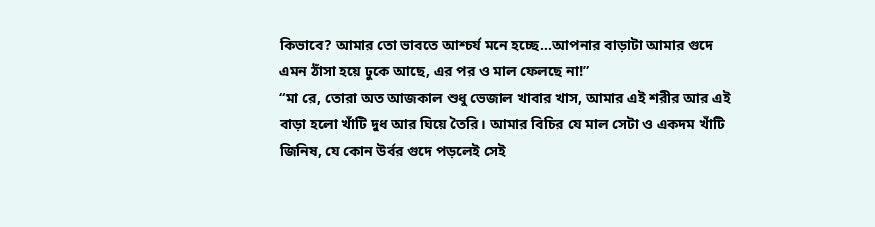কিভাবে? আমার তো ভাবতে আশ্চর্য মনে হচ্ছে…আপনার বাড়াটা আমার গুদে এমন ঠাঁসা হয়ে ঢুকে আছে, এর পর ও মাল ফেলছে না!”
“মা রে, তোরা অত আজকাল শুধু ভেজাল খাবার খাস, আমার এই শরীর আর এই বাড়া হলো খাঁটি দুধ আর ঘিয়ে তৈরি। আমার বিচির যে মাল সেটা ও একদম খাঁটি জিনিষ, যে কোন উর্বর গুদে পড়লেই সেই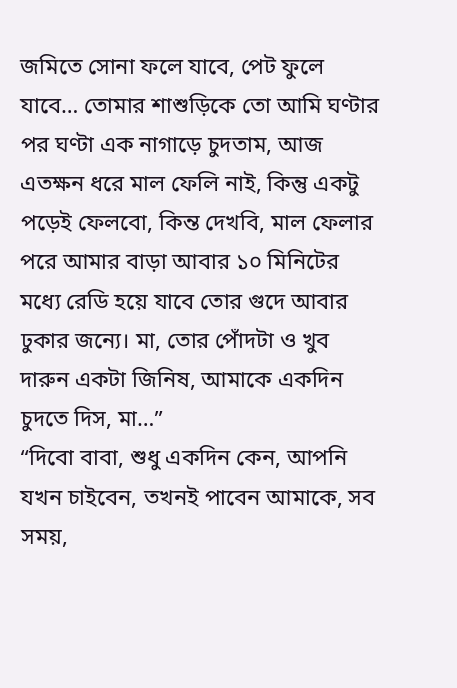জমিতে সোনা ফলে যাবে, পেট ফুলে যাবে… তোমার শাশুড়িকে তো আমি ঘণ্টার পর ঘণ্টা এক নাগাড়ে চুদতাম, আজ এতক্ষন ধরে মাল ফেলি নাই, কিন্তু একটু পড়েই ফেলবো, কিন্ত দেখবি, মাল ফেলার পরে আমার বাড়া আবার ১০ মিনিটের মধ্যে রেডি হয়ে যাবে তোর গুদে আবার ঢুকার জন্যে। মা, তোর পোঁদটা ও খুব দারুন একটা জিনিষ, আমাকে একদিন চুদতে দিস, মা…”
“দিবো বাবা, শুধু একদিন কেন, আপনি যখন চাইবেন, তখনই পাবেন আমাকে, সব সময়,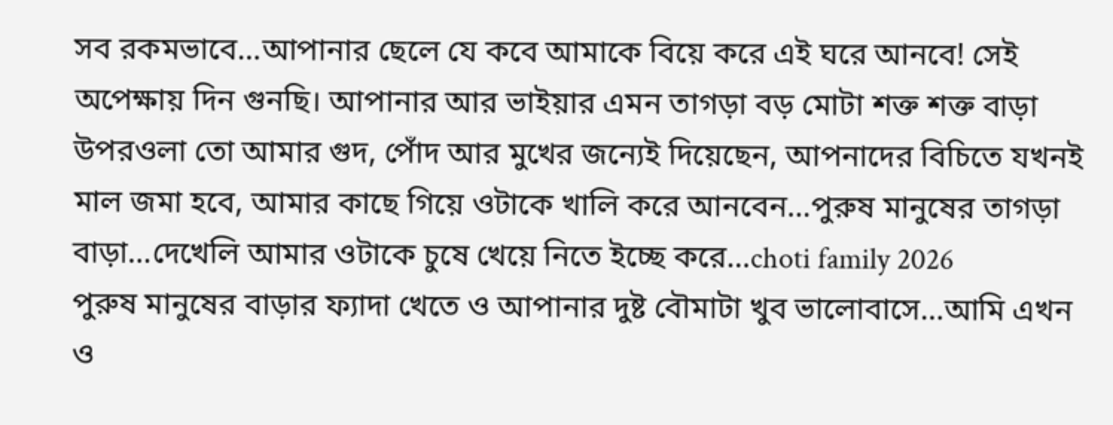সব রকমভাবে…আপানার ছেলে যে কবে আমাকে বিয়ে করে এই ঘরে আনবে! সেই অপেক্ষায় দিন গুনছি। আপানার আর ভাইয়ার এমন তাগড়া বড় মোটা শক্ত শক্ত বাড়া উপরওলা তো আমার গুদ, পোঁদ আর মুখের জন্যেই দিয়েছেন, আপনাদের বিচিতে যখনই মাল জমা হবে, আমার কাছে গিয়ে ওটাকে খালি করে আনবেন…পুরুষ মানুষের তাগড়া বাড়া…দেখেলি আমার ওটাকে চুষে খেয়ে নিতে ইচ্ছে করে…choti family 2026
পুরুষ মানুষের বাড়ার ফ্যাদা খেতে ও আপানার দুষ্ট বৌমাটা খুব ভালোবাসে…আমি এখন ও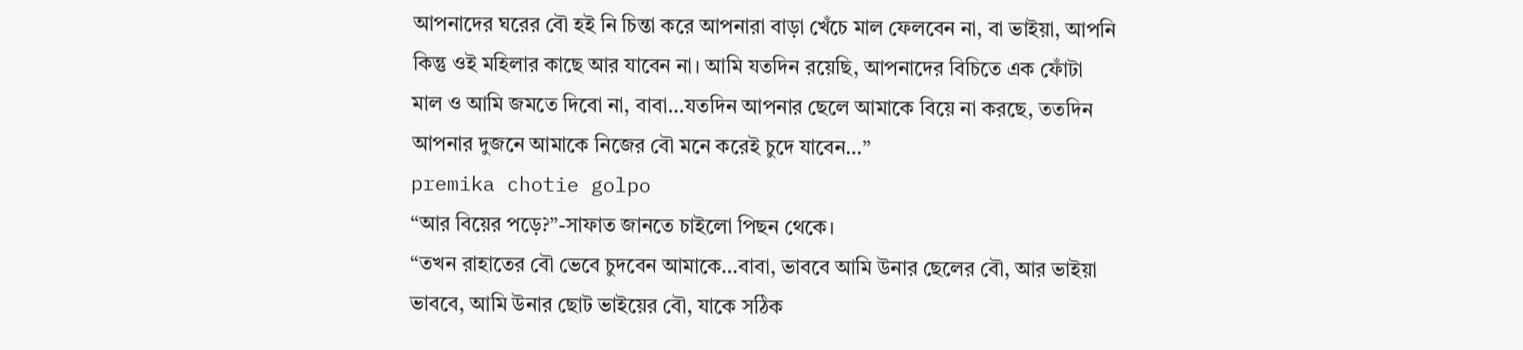আপনাদের ঘরের বৌ হই নি চিন্তা করে আপনারা বাড়া খেঁচে মাল ফেলবেন না, বা ভাইয়া, আপনি কিন্তু ওই মহিলার কাছে আর যাবেন না। আমি যতদিন রয়েছি, আপনাদের বিচিতে এক ফোঁটা মাল ও আমি জমতে দিবো না, বাবা…যতদিন আপনার ছেলে আমাকে বিয়ে না করছে, ততদিন আপনার দুজনে আমাকে নিজের বৌ মনে করেই চুদে যাবেন…”
premika chotie golpo
“আর বিয়ের পড়ে?”-সাফাত জানতে চাইলো পিছন থেকে।
“তখন রাহাতের বৌ ভেবে চুদবেন আমাকে…বাবা, ভাববে আমি উনার ছেলের বৌ, আর ভাইয়া ভাববে, আমি উনার ছোট ভাইয়ের বৌ, যাকে সঠিক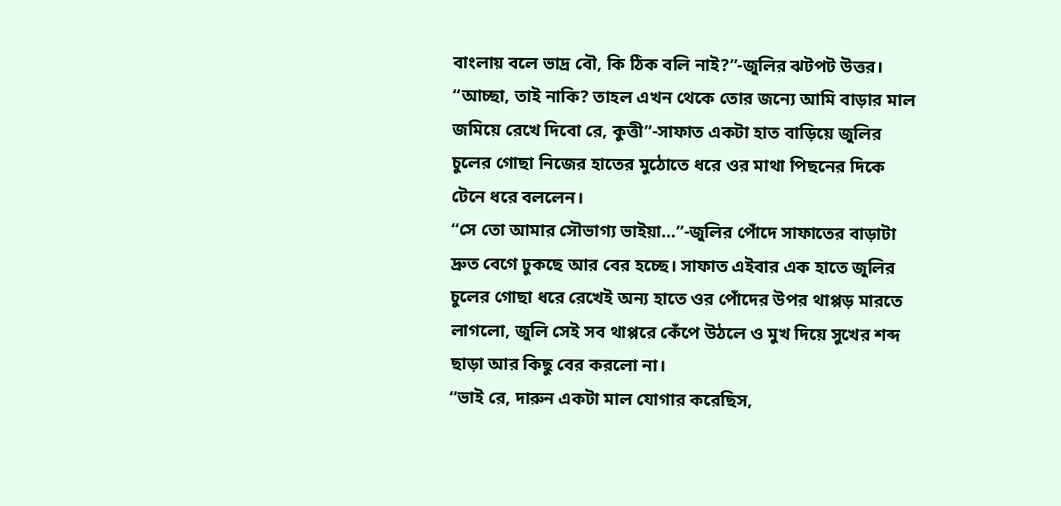বাংলায় বলে ভাদ্র বৌ, কি ঠিক বলি নাই?”-জুলির ঝটপট উত্তর।
“আচ্ছা, তাই নাকি? তাহল এখন থেকে তোর জন্যে আমি বাড়ার মাল জমিয়ে রেখে দিবো রে, কুত্তী”-সাফাত একটা হাত বাড়িয়ে জুলির চুলের গোছা নিজের হাতের মুঠোতে ধরে ওর মাথা পিছনের দিকে টেনে ধরে বললেন।
“সে তো আমার সৌভাগ্য ভাইয়া…”-জুলির পোঁদে সাফাতের বাড়াটা দ্রুত বেগে ঢুকছে আর বের হচ্ছে। সাফাত এইবার এক হাতে জুলির চুলের গোছা ধরে রেখেই অন্য হাতে ওর পোঁদের উপর থাপ্পড় মারতে লাগলো, জুলি সেই সব থাপ্পরে কেঁপে উঠলে ও মুখ দিয়ে সুখের শব্দ ছাড়া আর কিছু বের করলো না।
“ভাই রে, দারুন একটা মাল যোগার করেছিস,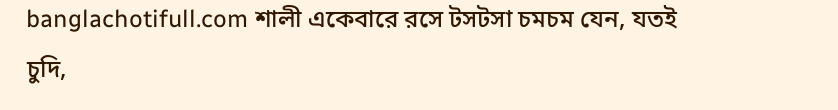banglachotifull.com শালী একেবারে রসে টসটসা চমচম যেন, যতই চুদি,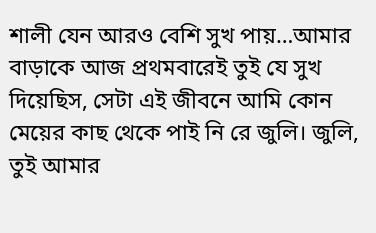শালী যেন আরও বেশি সুখ পায়…আমার বাড়াকে আজ প্রথমবারেই তুই যে সুখ দিয়েছিস, সেটা এই জীবনে আমি কোন মেয়ের কাছ থেকে পাই নি রে জুলি। জুলি, তুই আমার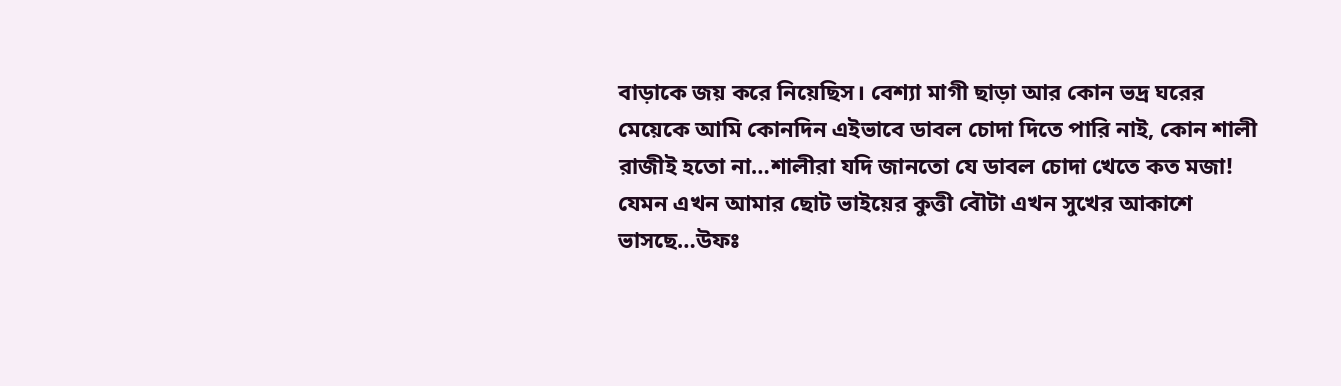বাড়াকে জয় করে নিয়েছিস। বেশ্যা মাগী ছাড়া আর কোন ভদ্র ঘরের মেয়েকে আমি কোনদিন এইভাবে ডাবল চোদা দিতে পারি নাই, কোন শালী রাজীই হতো না…শালীরা যদি জানতো যে ডাবল চোদা খেতে কত মজা! যেমন এখন আমার ছোট ভাইয়ের কুত্তী বৌটা এখন সুখের আকাশে ভাসছে…উফঃ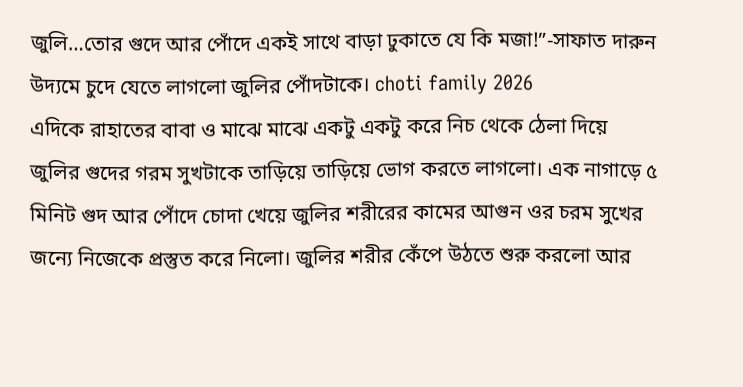জুলি…তোর গুদে আর পোঁদে একই সাথে বাড়া ঢুকাতে যে কি মজা!”-সাফাত দারুন উদ্যমে চুদে যেতে লাগলো জুলির পোঁদটাকে। choti family 2026
এদিকে রাহাতের বাবা ও মাঝে মাঝে একটু একটু করে নিচ থেকে ঠেলা দিয়ে জুলির গুদের গরম সুখটাকে তাড়িয়ে তাড়িয়ে ভোগ করতে লাগলো। এক নাগাড়ে ৫ মিনিট গুদ আর পোঁদে চোদা খেয়ে জুলির শরীরের কামের আগুন ওর চরম সুখের জন্যে নিজেকে প্রস্তুত করে নিলো। জুলির শরীর কেঁপে উঠতে শুরু করলো আর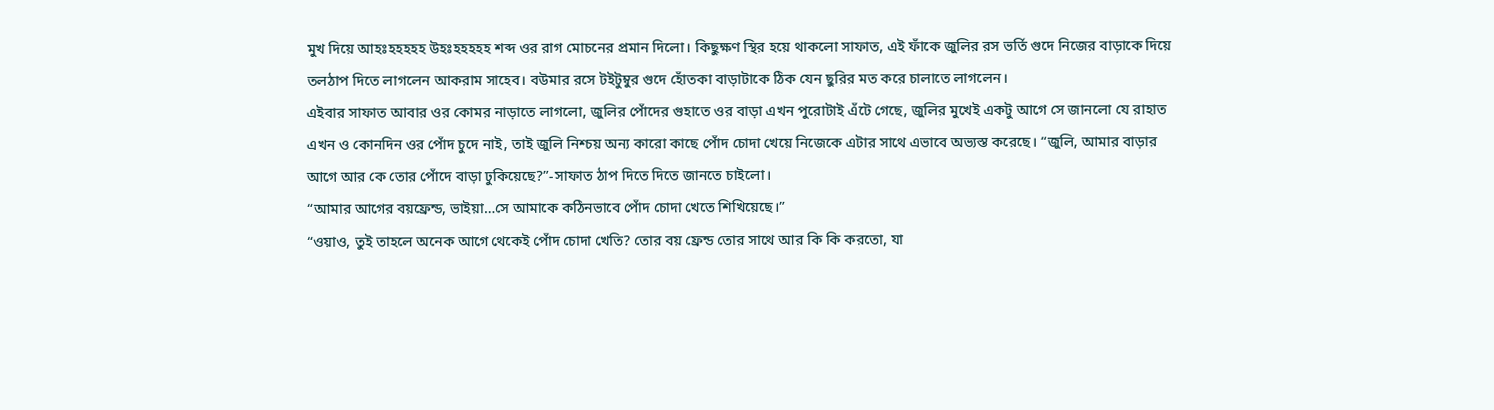মুখ দিয়ে আহঃহহহহহ উহঃহহহহহ শব্দ ওর রাগ মোচনের প্রমান দিলো। কিছুক্ষণ স্থির হয়ে থাকলো সাফাত, এই ফাঁকে জুলির রস ভর্তি গুদে নিজের বাড়াকে দিয়ে তলঠাপ দিতে লাগলেন আকরাম সাহেব। বউমার রসে টইটুম্বুর গুদে হোঁতকা বাড়াটাকে ঠিক যেন ছুরির মত করে চালাতে লাগলেন।
এইবার সাফাত আবার ওর কোমর নাড়াতে লাগলো, জুলির পোঁদের গুহাতে ওর বাড়া এখন পুরোটাই এঁটে গেছে, জুলির মুখেই একটু আগে সে জানলো যে রাহাত এখন ও কোনদিন ওর পোঁদ চুদে নাই, তাই জুলি নিশ্চয় অন্য কারো কাছে পোঁদ চোদা খেয়ে নিজেকে এটার সাথে এভাবে অভ্যস্ত করেছে। “জুলি, আমার বাড়ার আগে আর কে তোর পোঁদে বাড়া ঢুকিয়েছে?”-সাফাত ঠাপ দিতে দিতে জানতে চাইলো।
“আমার আগের বয়ফ্রেন্ড, ভাইয়া…সে আমাকে কঠিনভাবে পোঁদ চোদা খেতে শিখিয়েছে।”
“ওয়াও, তুই তাহলে অনেক আগে থেকেই পোঁদ চোদা খেতি? তোর বয় ফ্রেন্ড তোর সাথে আর কি কি করতো, যা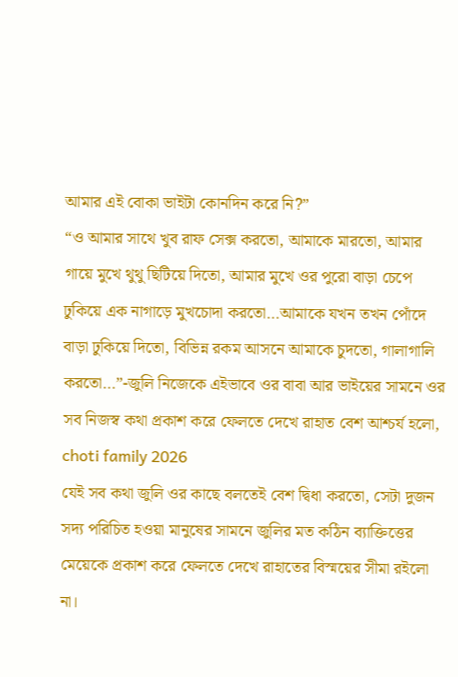আমার এই বোকা ভাইটা কোনদিন করে নি?”
“ও আমার সাথে খুব রাফ সেক্স করতো, আমাকে মারতো, আমার গায়ে মুখে থুথু ছিটিয়ে দিতো, আমার মুখে ওর পুরো বাড়া চেপে ঢুকিয়ে এক নাগাড়ে মুখচোদা করতো…আমাকে যখন তখন পোঁদে বাড়া ঢুকিয়ে দিতো, বিভিন্ন রকম আসনে আমাকে চুদতো, গালাগালি করতো…”-জুলি নিজেকে এইভাবে ওর বাবা আর ভাইয়ের সামনে ওর সব নিজস্ব কথা প্রকাশ করে ফেলতে দেখে রাহাত বেশ আশ্চর্য হলো, choti family 2026
যেই সব কথা জুলি ওর কাছে বলতেই বেশ দ্বিধা করতো, সেটা দুজন সদ্য পরিচিত হওয়া মানুষের সামনে জুলির মত কঠিন ব্যাক্তিত্তের মেয়েকে প্রকাশ করে ফেলতে দেখে রাহাতের বিস্ময়ের সীমা রইলো না।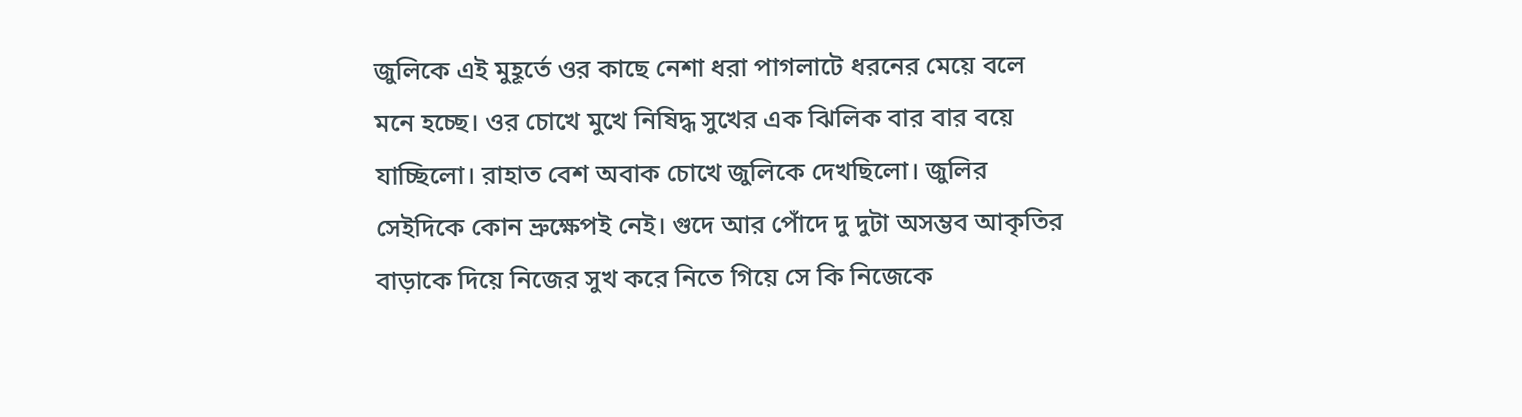জুলিকে এই মুহূর্তে ওর কাছে নেশা ধরা পাগলাটে ধরনের মেয়ে বলে মনে হচ্ছে। ওর চোখে মুখে নিষিদ্ধ সুখের এক ঝিলিক বার বার বয়ে যাচ্ছিলো। রাহাত বেশ অবাক চোখে জুলিকে দেখছিলো। জুলির সেইদিকে কোন ভ্রুক্ষেপই নেই। গুদে আর পোঁদে দু দুটা অসম্ভব আকৃতির বাড়াকে দিয়ে নিজের সুখ করে নিতে গিয়ে সে কি নিজেকে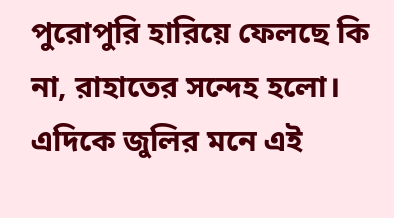পুরোপুরি হারিয়ে ফেলছে কি না, রাহাতের সন্দেহ হলো। এদিকে জুলির মনে এই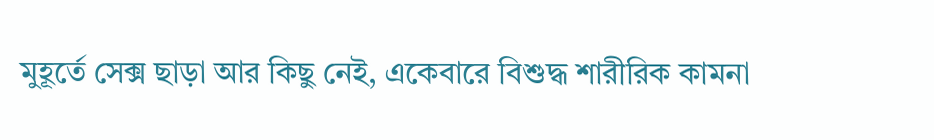মুহূর্তে সেক্স ছাড়া আর কিছু নেই, একেবারে বিশুদ্ধ শারীরিক কামনা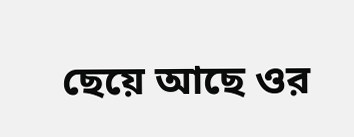ছেয়ে আছে ওর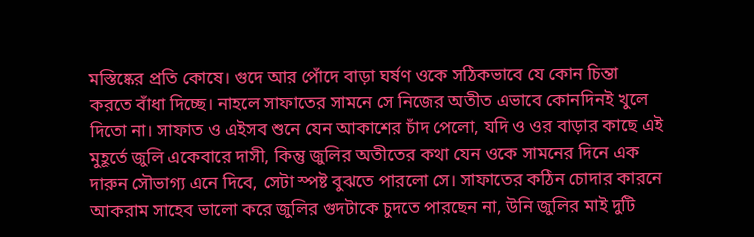মস্তিষ্কের প্রতি কোষে। গুদে আর পোঁদে বাড়া ঘর্ষণ ওকে সঠিকভাবে যে কোন চিন্তা করতে বাঁধা দিচ্ছে। নাহলে সাফাতের সামনে সে নিজের অতীত এভাবে কোনদিনই খুলে দিতো না। সাফাত ও এইসব শুনে যেন আকাশের চাঁদ পেলো, যদি ও ওর বাড়ার কাছে এই মুহূর্তে জুলি একেবারে দাসী, কিন্তু জুলির অতীতের কথা যেন ওকে সামনের দিনে এক দারুন সৌভাগ্য এনে দিবে, সেটা স্পষ্ট বুঝতে পারলো সে। সাফাতের কঠিন চোদার কারনে আকরাম সাহেব ভালো করে জুলির গুদটাকে চুদতে পারছেন না, উনি জুলির মাই দুটি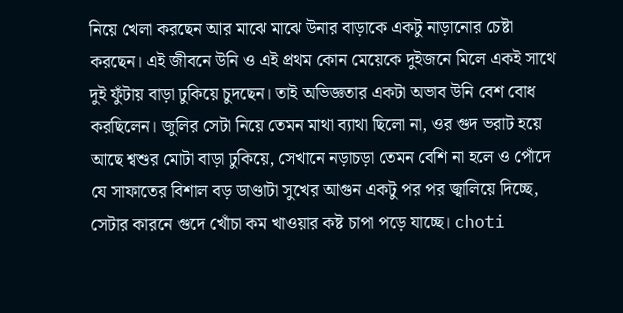নিয়ে খেলা করছেন আর মাঝে মাঝে উনার বাড়াকে একটু নাড়ানোর চেষ্টা করছেন। এই জীবনে উনি ও এই প্রথম কোন মেয়েকে দুইজনে মিলে একই সাথে দুই ফুঁটায় বাড়া ঢুকিয়ে চুদছেন। তাই অভিজ্ঞতার একটা অভাব উনি বেশ বোধ করছিলেন। জুলির সেটা নিয়ে তেমন মাথা ব্যাথা ছিলো না, ওর গুদ ভরাট হয়ে আছে শ্বশুর মোটা বাড়া ঢুকিয়ে, সেখানে নড়াচড়া তেমন বেশি না হলে ও পোঁদে যে সাফাতের বিশাল বড় ডাণ্ডাটা সুখের আগুন একটু পর পর জ্বালিয়ে দিচ্ছে, সেটার কারনে গুদে খোঁচা কম খাওয়ার কষ্ট চাপা পড়ে যাচ্ছে। choti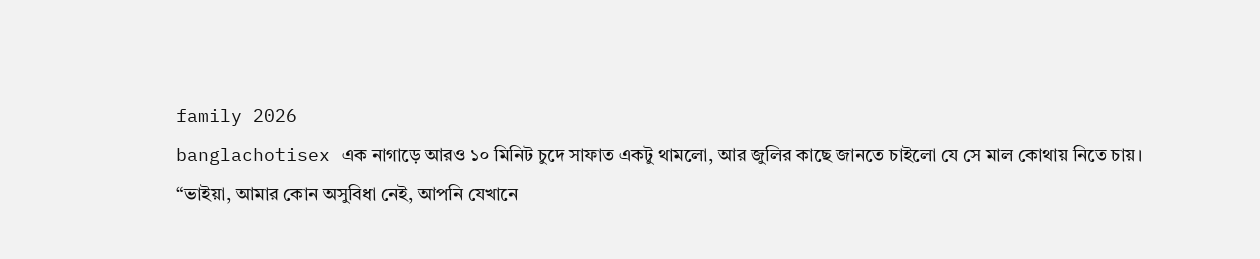family 2026
banglachotisex এক নাগাড়ে আরও ১০ মিনিট চুদে সাফাত একটু থামলো, আর জুলির কাছে জানতে চাইলো যে সে মাল কোথায় নিতে চায়।
“ভাইয়া, আমার কোন অসুবিধা নেই, আপনি যেখানে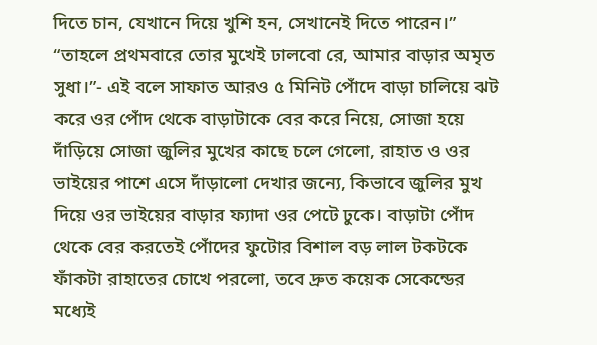দিতে চান, যেখানে দিয়ে খুশি হন, সেখানেই দিতে পারেন।”
“তাহলে প্রথমবারে তোর মুখেই ঢালবো রে, আমার বাড়ার অমৃত সুধা।”- এই বলে সাফাত আরও ৫ মিনিট পোঁদে বাড়া চালিয়ে ঝট করে ওর পোঁদ থেকে বাড়াটাকে বের করে নিয়ে, সোজা হয়ে দাঁড়িয়ে সোজা জুলির মুখের কাছে চলে গেলো, রাহাত ও ওর ভাইয়ের পাশে এসে দাঁড়ালো দেখার জন্যে, কিভাবে জুলির মুখ দিয়ে ওর ভাইয়ের বাড়ার ফ্যাদা ওর পেটে ঢুকে। বাড়াটা পোঁদ থেকে বের করতেই পোঁদের ফুটোর বিশাল বড় লাল টকটকে ফাঁকটা রাহাতের চোখে পরলো, তবে দ্রুত কয়েক সেকেন্ডের মধ্যেই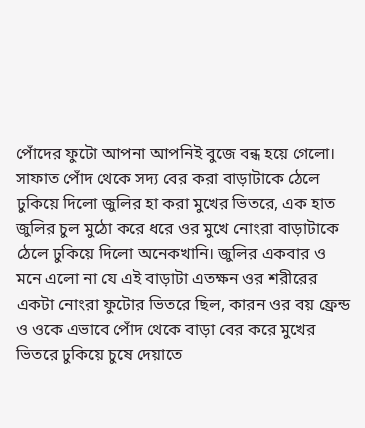পোঁদের ফুটো আপনা আপনিই বুজে বন্ধ হয়ে গেলো। সাফাত পোঁদ থেকে সদ্য বের করা বাড়াটাকে ঠেলে ঢুকিয়ে দিলো জুলির হা করা মুখের ভিতরে, এক হাত জুলির চুল মুঠো করে ধরে ওর মুখে নোংরা বাড়াটাকে ঠেলে ঢুকিয়ে দিলো অনেকখানি। জুলির একবার ও মনে এলো না যে এই বাড়াটা এতক্ষন ওর শরীরের একটা নোংরা ফুটোর ভিতরে ছিল, কারন ওর বয় ফ্রেন্ড ও ওকে এভাবে পোঁদ থেকে বাড়া বের করে মুখের ভিতরে ঢুকিয়ে চুষে দেয়াতে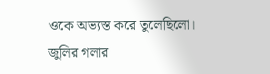ওকে অভ্যস্ত করে তুলেছিলো। জুলির গলার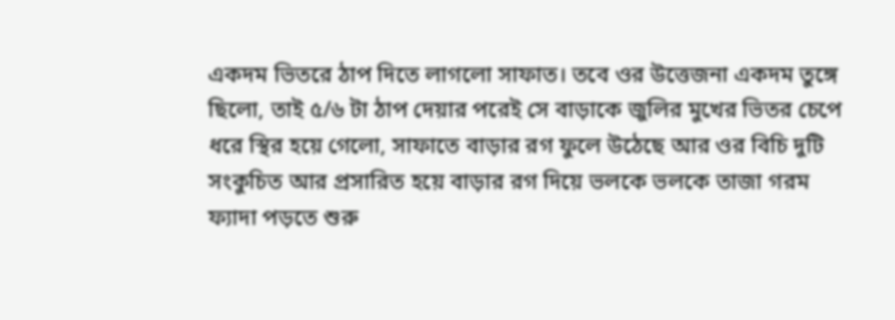একদম ভিতরে ঠাপ দিতে লাগলো সাফাত। তবে ওর উত্তেজনা একদম তুঙ্গে ছিলো, তাই ৫/৬ টা ঠাপ দেয়ার পরেই সে বাড়াকে জুলির মুখের ভিতর চেপে ধরে স্থির হয়ে গেলো, সাফাতে বাড়ার রগ ফুলে উঠেছে আর ওর বিচি দুটি সংকুচিত আর প্রসারিত হয়ে বাড়ার রগ দিয়ে ভলকে ভলকে তাজা গরম ফ্যাদা পড়তে শুরু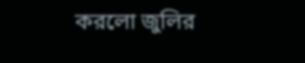করলো জুলির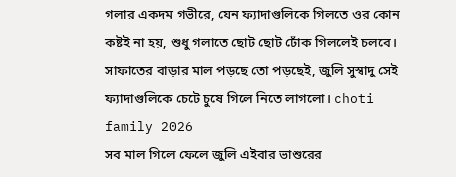গলার একদম গভীরে, যেন ফ্যাদাগুলিকে গিলতে ওর কোন কষ্টই না হয়, শুধু গলাতে ছোট ছোট ঢোঁক গিললেই চলবে। সাফাতের বাড়ার মাল পড়ছে তো পড়ছেই, জুলি সুস্বাদু সেই ফ্যাদাগুলিকে চেটে চুষে গিলে নিতে লাগলো। choti family 2026
সব মাল গিলে ফেলে জুলি এইবার ভাশুরের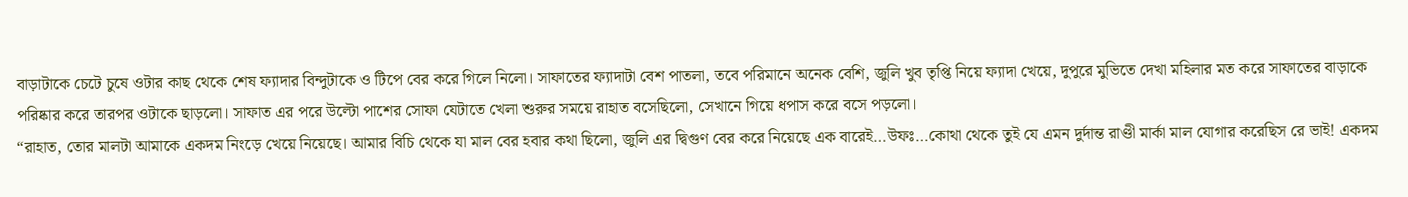বাড়াটাকে চেটে চুষে ওটার কাছ থেকে শেষ ফ্যাদার বিন্দুটাকে ও টিপে বের করে গিলে নিলো। সাফাতের ফ্যাদাটা বেশ পাতলা, তবে পরিমানে অনেক বেশি, জুলি খুব তৃপ্তি নিয়ে ফ্যাদা খেয়ে, দুপুরে মুভিতে দেখা মহিলার মত করে সাফাতের বাড়াকে পরিষ্কার করে তারপর ওটাকে ছাড়লো। সাফাত এর পরে উল্টো পাশের সোফা যেটাতে খেলা শুরুর সময়ে রাহাত বসেছিলো, সেখানে গিয়ে ধপাস করে বসে পড়লো।
“রাহাত, তোর মালটা আমাকে একদম নিংড়ে খেয়ে নিয়েছে। আমার বিচি থেকে যা মাল বের হবার কথা ছিলো, জুলি এর দ্বিগুণ বের করে নিয়েছে এক বারেই…উফঃ…কোথা থেকে তুই যে এমন দুর্দান্ত রাণ্ডী মার্কা মাল যোগার করেছিস রে ভাই! একদম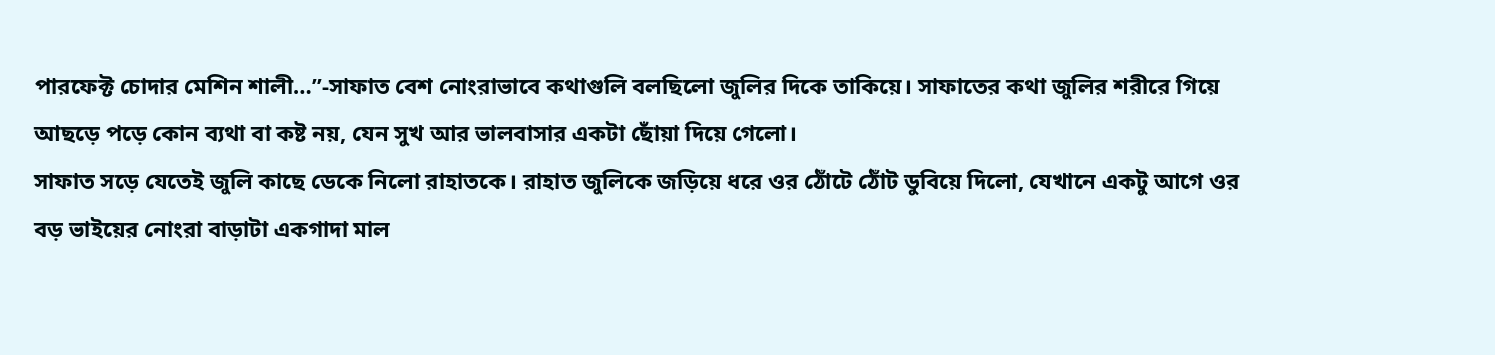পারফেক্ট চোদার মেশিন শালী…”-সাফাত বেশ নোংরাভাবে কথাগুলি বলছিলো জুলির দিকে তাকিয়ে। সাফাতের কথা জুলির শরীরে গিয়ে আছড়ে পড়ে কোন ব্যথা বা কষ্ট নয়, যেন সুখ আর ভালবাসার একটা ছোঁয়া দিয়ে গেলো।
সাফাত সড়ে যেতেই জুলি কাছে ডেকে নিলো রাহাতকে। রাহাত জুলিকে জড়িয়ে ধরে ওর ঠোঁটে ঠোঁট ডুবিয়ে দিলো, যেখানে একটু আগে ওর বড় ভাইয়ের নোংরা বাড়াটা একগাদা মাল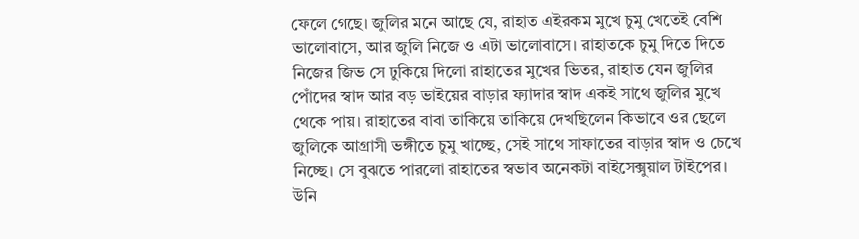ফেলে গেছে। জুলির মনে আছে যে, রাহাত এইরকম মুখে চুমু খেতেই বেশি ভালোবাসে, আর জুলি নিজে ও এটা ভালোবাসে। রাহাতকে চুমু দিতে দিতে নিজের জিভ সে ঢুকিয়ে দিলো রাহাতের মুখের ভিতর, রাহাত যেন জুলির পোঁদের স্বাদ আর বড় ভাইয়ের বাড়ার ফ্যাদার স্বাদ একই সাথে জুলির মুখে থেকে পায়। রাহাতের বাবা তাকিয়ে তাকিয়ে দেখছিলেন কিভাবে ওর ছেলে জুলিকে আগ্রাসী ভঙ্গীতে চুমু খাচ্ছে, সেই সাথে সাফাতের বাড়ার স্বাদ ও চেখে নিচ্ছে। সে বুঝতে পারলো রাহাতের স্বভাব অনেকটা বাইসেক্সুয়াল টাইপের। উনি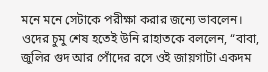মনে মনে সেটাকে পরীক্ষা করার জন্যে ভাবলেন।
ওদের চুমু শেষ হতেই উনি রাহাতকে বললেন, “বাবা, জুলির গুদ আর পোঁদের রসে ওই জায়গাটা একদম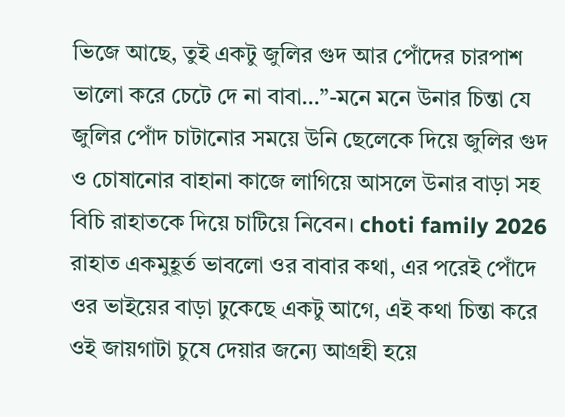ভিজে আছে, তুই একটু জুলির গুদ আর পোঁদের চারপাশ ভালো করে চেটে দে না বাবা…”-মনে মনে উনার চিন্তা যে জুলির পোঁদ চাটানোর সময়ে উনি ছেলেকে দিয়ে জুলির গুদ ও চোষানোর বাহানা কাজে লাগিয়ে আসলে উনার বাড়া সহ বিচি রাহাতকে দিয়ে চাটিয়ে নিবেন। choti family 2026
রাহাত একমুহূর্ত ভাবলো ওর বাবার কথা, এর পরেই পোঁদে ওর ভাইয়ের বাড়া ঢুকেছে একটু আগে, এই কথা চিন্তা করে ওই জায়গাটা চুষে দেয়ার জন্যে আগ্রহী হয়ে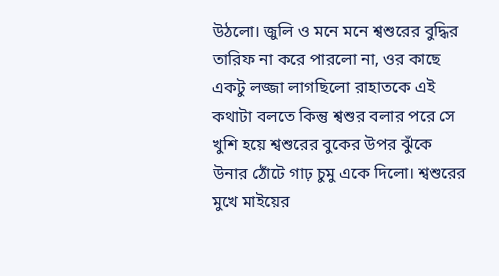উঠলো। জুলি ও মনে মনে শ্বশুরের বুদ্ধির তারিফ না করে পারলো না, ওর কাছে একটু লজ্জা লাগছিলো রাহাতকে এই কথাটা বলতে কিন্তু শ্বশুর বলার পরে সে খুশি হয়ে শ্বশুরের বুকের উপর ঝুঁকে উনার ঠোঁটে গাঢ় চুমু একে দিলো। শ্বশুরের মুখে মাইয়ের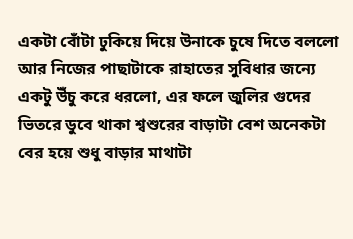একটা বোঁটা ঢুকিয়ে দিয়ে উনাকে চুষে দিতে বললো আর নিজের পাছাটাকে রাহাতের সুবিধার জন্যে একটু উঁচু করে ধরলো, এর ফলে জুলির গুদের ভিতরে ডুবে থাকা শ্বশুরের বাড়াটা বেশ অনেকটা বের হয়ে শুধু বাড়ার মাথাটা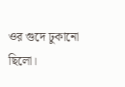ওর গুদে ঢুকানো ছিলো।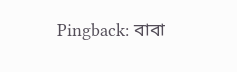Pingback: বাবা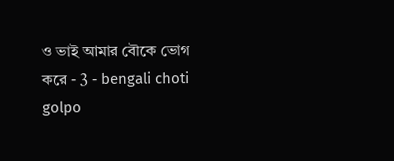ও ভাই আমার বৌকে ভোগ করে - 3 - bengali choti golpo